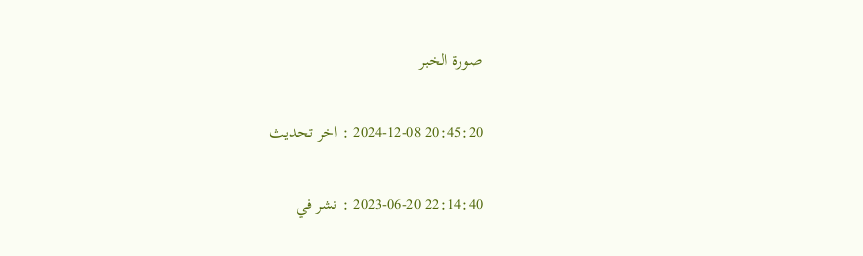صورة الخبر

20:45:20 2024-12-08 : اخر تحديث

22:14:40 2023-06-20 : نشر في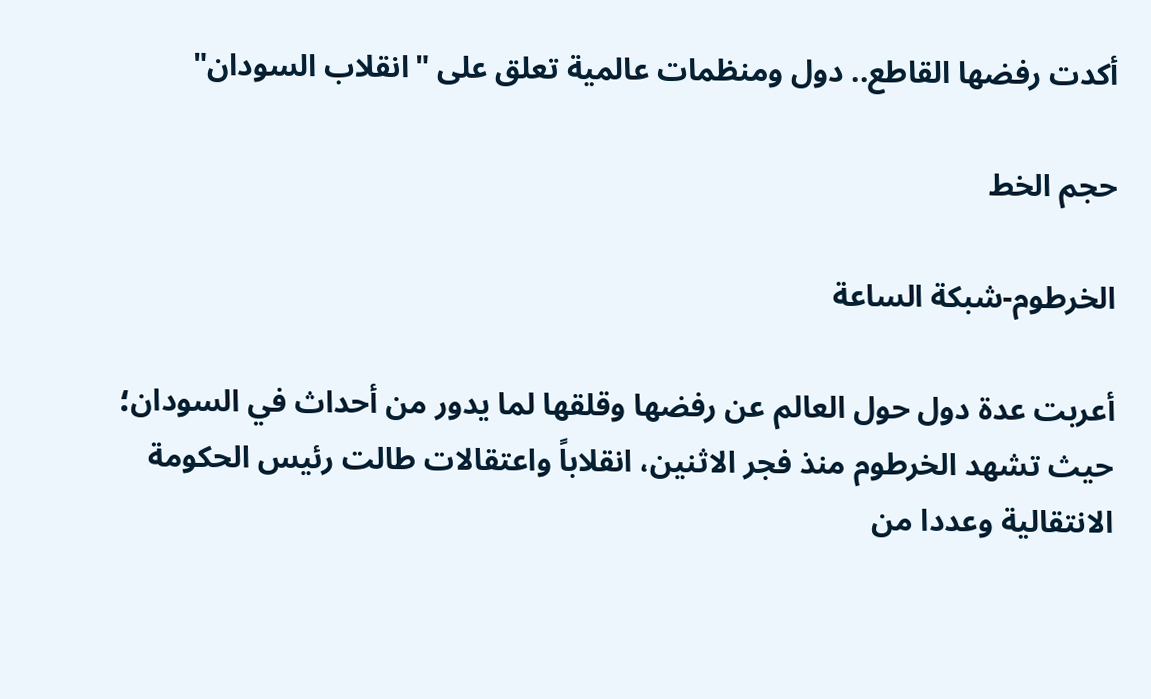أكدت رفضها القاطع.. دول ومنظمات عالمية تعلق على "انقلاب السودان"

حجم الخط

الخرطوم-شبكة الساعة

أعربت عدة دول حول العالم عن رفضها وقلقها لما يدور من أحداث في السودان؛ حيث تشهد الخرطوم منذ فجر الاثنين، انقلاباً واعتقالات طالت رئيس الحكومة الانتقالية وعددا من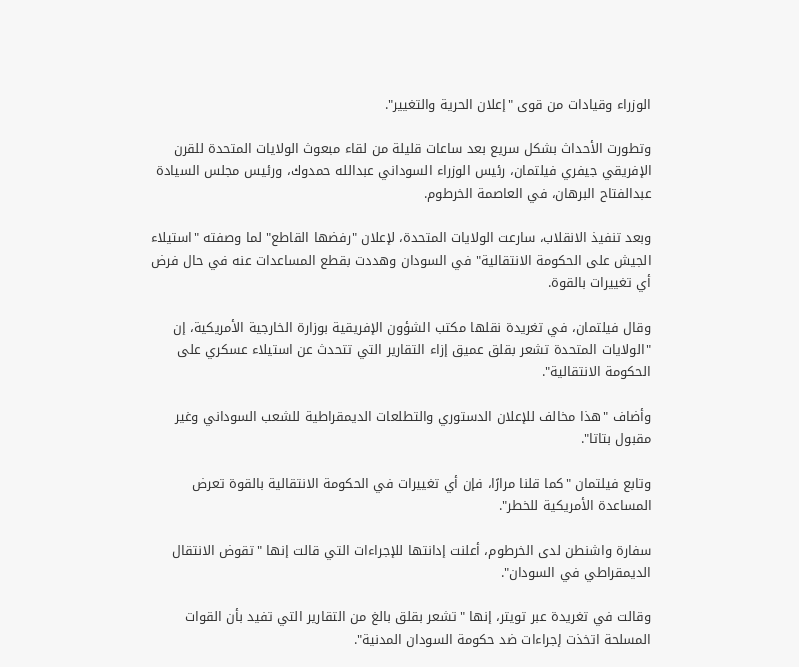الوزراء وقيادات من قوى "إعلان الحرية والتغيير".

وتطورت الأحداث بشكل سريع بعد ساعات قليلة من لقاء مبعوث الولايات المتحدة للقرن الإفريقي جيفري فيلتمان، رئيس الوزراء السوداني عبدالله حمدوك، ورئيس مجلس السيادة عبدالفتاح البرهان، في العاصمة الخرطوم.

وبعد تنفيذ الانقلاب، سارعت الولايات المتحدة، لإعلان "رفضها القاطع" لما وصفته "استيلاء الجيش على الحكومة الانتقالية" في السودان وهددت بقطع المساعدات عنه في حال فرض أي تغييرات بالقوة.

وقال فيلتمان، في تغريدة نقلها مكتب الشؤون الإفريقية بوزارة الخارجية الأمريكية، إن "الولايات المتحدة تشعر بقلق عميق إزاء التقارير التي تتحدث عن استيلاء عسكري على الحكومة الانتقالية".

وأضاف "هذا مخالف للإعلان الدستوري والتطلعات الديمقراطية للشعب السوداني وغير مقبول بتاتا".

وتابع فيلتمان "كما قلنا مرارًا، فإن أي تغييرات في الحكومة الانتقالية بالقوة تعرض المساعدة الأمريكية للخطر".

سفارة واشنطن لدى الخرطوم، أعلنت إدانتها للإجراءات التي قالت إنها "تقوض الانتقال الديمقراطي في السودان".

وقالت في تغريدة عبر تويتر، إنها "تشعر بقلق بالغ من التقارير التي تفيد بأن القوات المسلحة اتخذت إجراءات ضد حكومة السودان المدنية".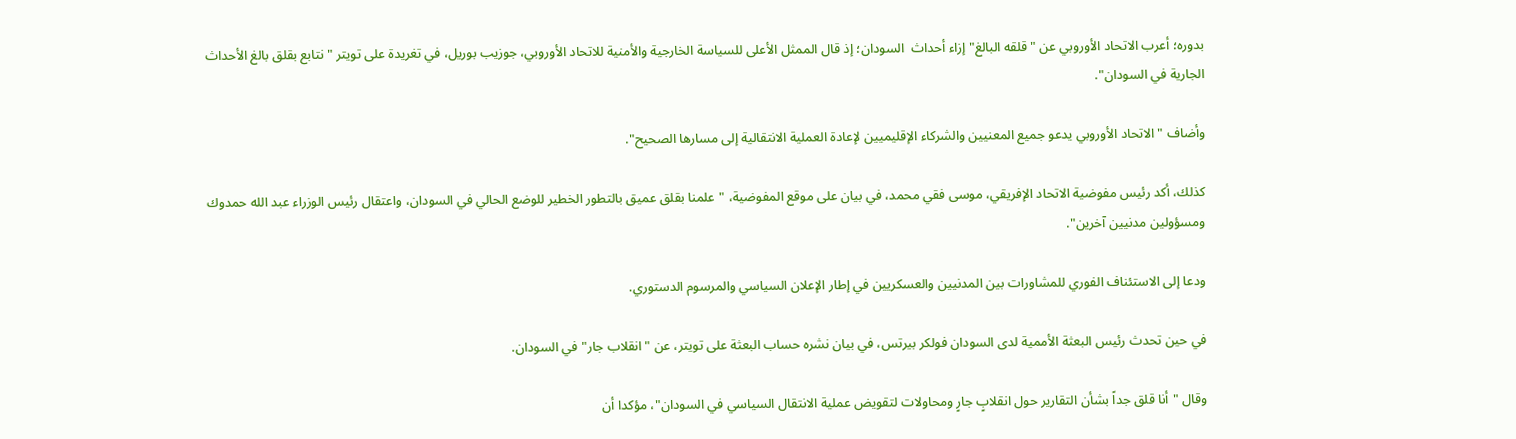بدوره؛ أعرب الاتحاد الأوروبي عن "قلقه البالغ" إزاء أحداث  السودان؛ إذ قال الممثل الأعلى للسياسة الخارجية والأمنية للاتحاد الأوروبي، جوزيب بوريل، في تغريدة على تويتر "نتابع بقلق بالغ الأحداث الجارية في السودان".

وأضاف "الاتحاد الأوروبي يدعو جميع المعنيين والشركاء الإقليميين لإعادة العملية الانتقالية إلى مسارها الصحيح".

كذلك، أكد رئيس مفوضية الاتحاد الإفريقي، موسى فقي محمد، في بيان على موقع المفوضية، "علمنا بقلق عميق بالتطور الخطير للوضع الحالي في السودان، واعتقال رئيس الوزراء عبد الله حمدوك ومسؤولين مدنيين آخرين".

ودعا إلى الاستئناف الفوري للمشاورات بين المدنيين والعسكريين في إطار الإعلان السياسي والمرسوم الدستوري.

في حين تحدث رئيس البعثة الأممية لدى السودان فولكر بيرتس، في بيان نشره حساب البعثة على تويتر، عن "انقلاب جار" في السودان.

وقال "أنا قلق جداً بشأن التقارير حول انقلابٍ جارٍ ومحاولات لتقويض عملية الانتقال السياسي في السودان"، مؤكدا أن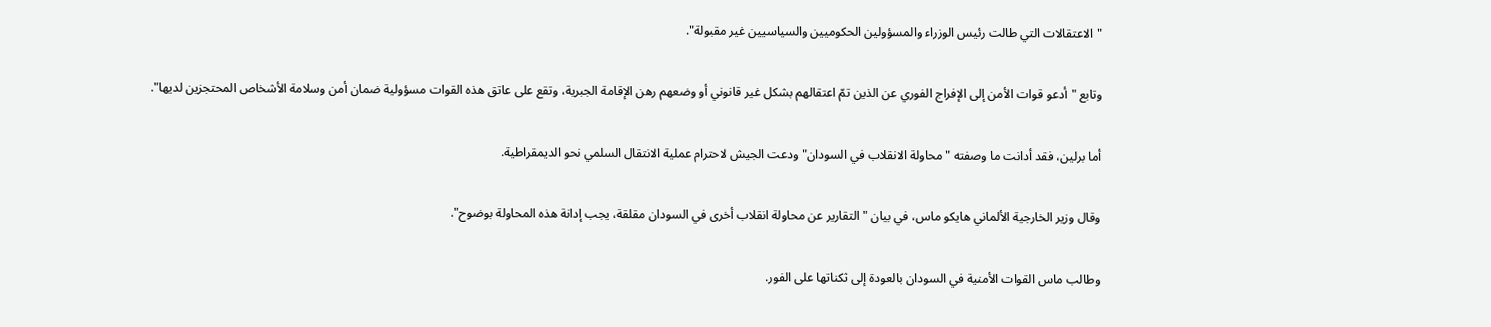"الاعتقالات التي طالت رئيس الوزراء والمسؤولين الحكوميين والسياسيين غير مقبولة".

وتابع "أدعو قوات الأمن إلى الإفراج الفوري عن الذين تمّ اعتقالهم بشكل غير قانوني أو وضعهم رهن الإقامة الجبرية، وتقع على عاتق هذه القوات مسؤولية ضمان أمن وسلامة الأشخاص المحتجزين لديها".

أما برلين، فقد أدانت ما وصفته "محاولة الانقلاب في السودان" ودعت الجيش لاحترام عملية الانتقال السلمي نحو الديمقراطية.

وقال وزير الخارجية الألماني هايكو ماس، في بيان "التقارير عن محاولة انقلاب أخرى في السودان مقلقة، يجب إدانة هذه المحاولة بوضوح".

وطالب ماس القوات الأمنية في السودان بالعودة إلى ثكناتها على الفور.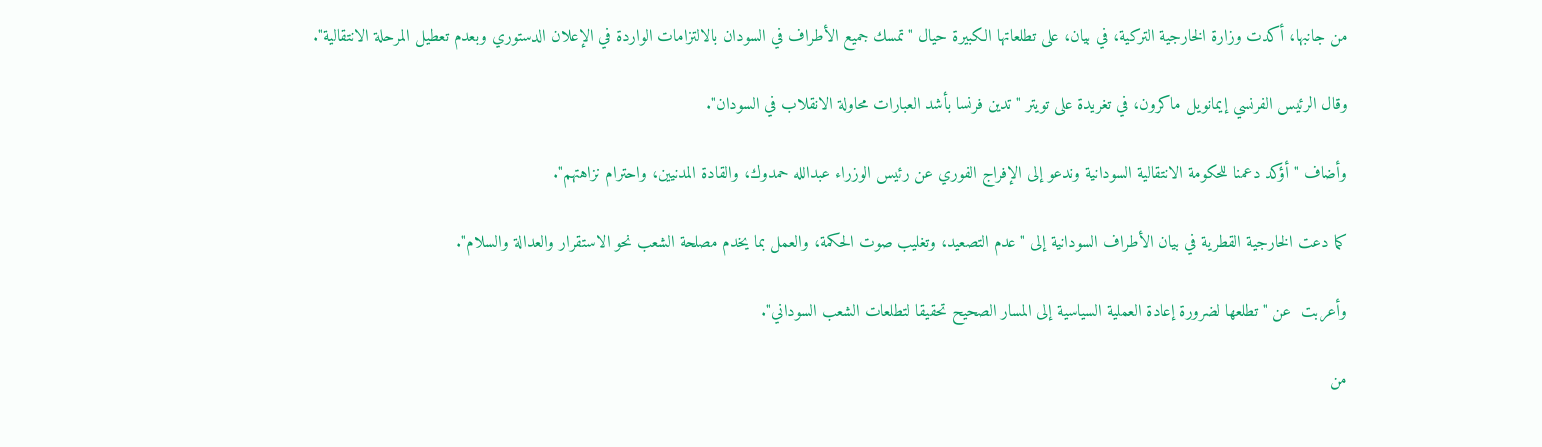من جانبها، أكدت وزارة الخارجية التركية، في بيان، على تطلعاتها الكبيرة حيال "تمسك جميع الأطراف في السودان بالالتزامات الواردة في الإعلان الدستوري وبعدم تعطيل المرحلة الانتقالية".

وقال الرئيس الفرنسي إيمانويل ماكرون، في تغريدة على تويتر "تدين فرنسا بأشد العبارات محاولة الانقلاب في السودان".

وأضاف "أؤكد دعمنا للحكومة الانتقالية السودانية وندعو إلى الإفراج الفوري عن رئيس الوزراء عبدالله حمدوك، والقادة المدنيين، واحترام نزاهتهم".

كما دعت الخارجية القطرية في بيان الأطراف السودانية إلى "عدم التصعيد، وتغليب صوت الحكمة، والعمل بما يخدم مصلحة الشعب نحو الاستقرار والعدالة والسلام".

وأعربت  عن "تطلعها لضرورة إعادة العملية السياسية إلى المسار الصحيح تحقيقا لتطلعات الشعب السوداني".

من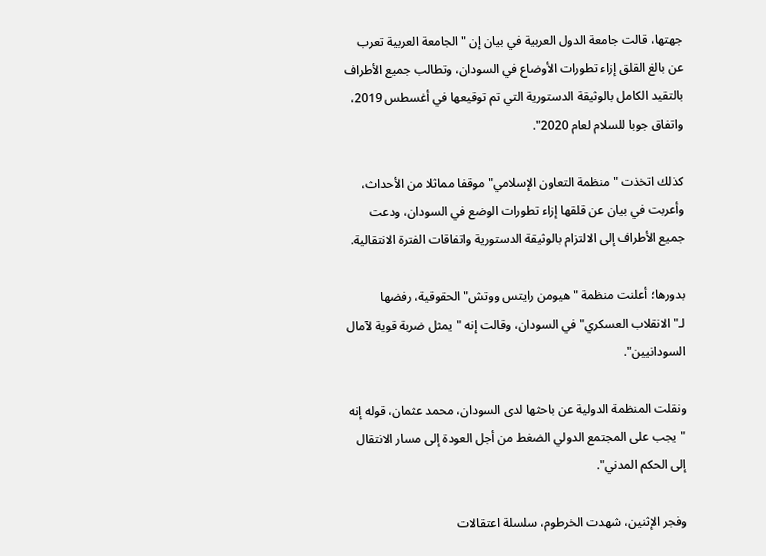جهتها، قالت جامعة الدول العربية في بيان إن "الجامعة العربية تعرب عن بالغ القلق إزاء تطورات الأوضاع في السودان، وتطالب جميع الأطراف بالتقيد الكامل بالوثيقة الدستورية التي تم توقيعها في أغسطس 2019، واتفاق جوبا للسلام لعام 2020".

كذلك اتخذت "منظمة التعاون الإسلامي" موقفا مماثلا من الأحداث، وأعربت في بيان عن قلقها إزاء تطورات الوضع في السودان، ودعت جميع الأطراف إلى الالتزام بالوثيقة الدستورية واتفاقات الفترة الانتقالية.

بدورها؛ أعلنت منظمة "هيومن رايتس ووتش" الحقوقية، رفضها لـ"الانقلاب العسكري" في السودان، وقالت إنه "يمثل ضربة قوية لآمال السودانيين".

ونقلت المنظمة الدولية عن باحثها لدى السودان، محمد عثمان، قوله إنه "يجب على المجتمع الدولي الضغط من أجل العودة إلى مسار الانتقال إلى الحكم المدني".

وفجر الإثنين، شهدت الخرطوم، سلسلة اعتقالات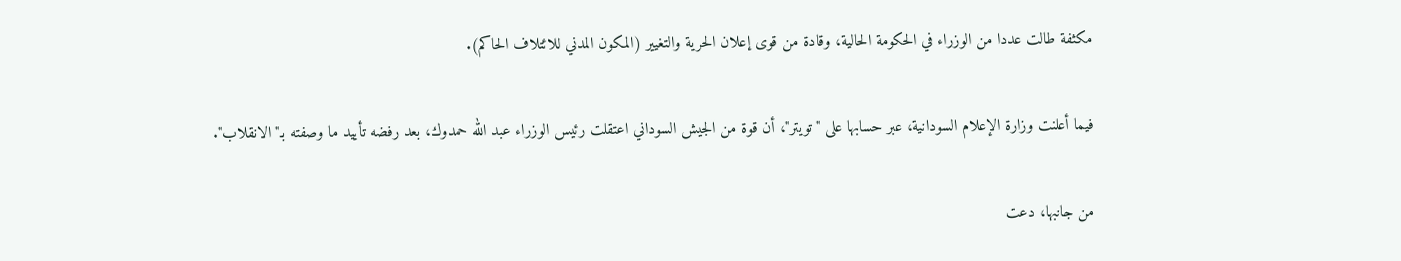مكثفة طالت عددا من الوزراء في الحكومة الحالية، وقادة من قوى إعلان الحرية والتغيير (المكون المدني للائتلاف الحاكم).

فيما أعلنت وزارة الإعلام السودانية، عبر حسابها على "تويتر"، أن قوة من الجيش السوداني اعتقلت رئيس الوزراء عبد الله حمدوك، بعد رفضه تأييد ما وصفته بـ"الانقلاب".

من جانبها، دعت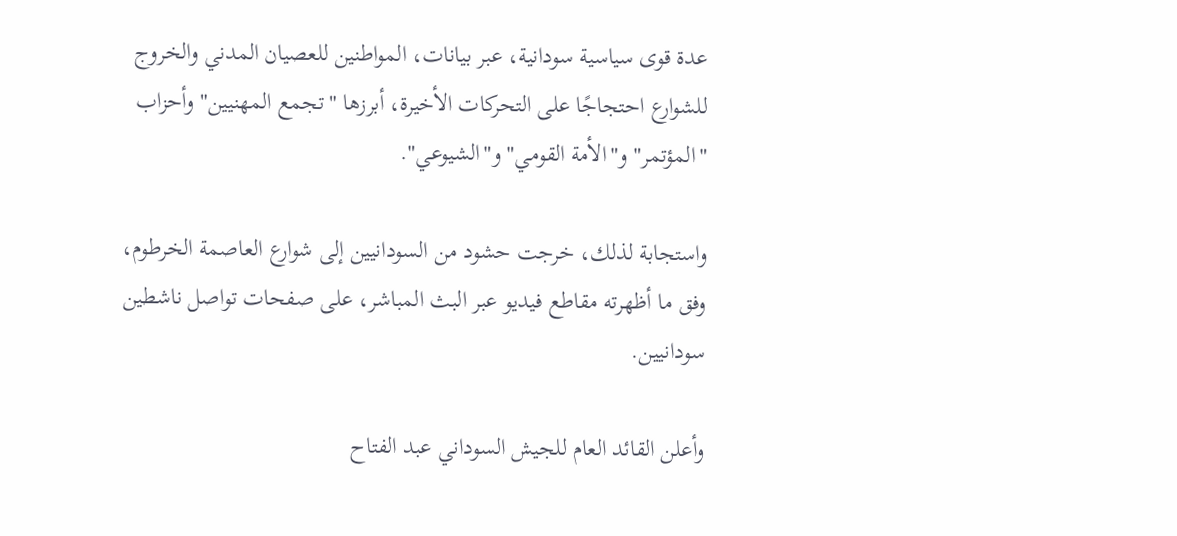عدة قوى سياسية سودانية، عبر بيانات، المواطنين للعصيان المدني والخروج للشوارع احتجاجًا على التحركات الأخيرة، أبرزها "تجمع المهنيين" وأحزاب "المؤتمر" و"الأمة القومي" و"الشيوعي".

واستجابة لذلك، خرجت حشود من السودانيين إلى شوارع العاصمة الخرطوم، وفق ما أظهرته مقاطع فيديو عبر البث المباشر، على صفحات تواصل ناشطين سودانيين.

وأعلن القائد العام للجيش السوداني عبد الفتاح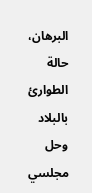البرهان، حالة الطوارئ بالبلاد وحل مجلسي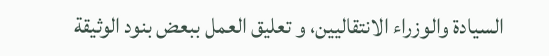السيادة والوزراء الانتقاليين، و تعليق العمل ببعض بنود الوثيقة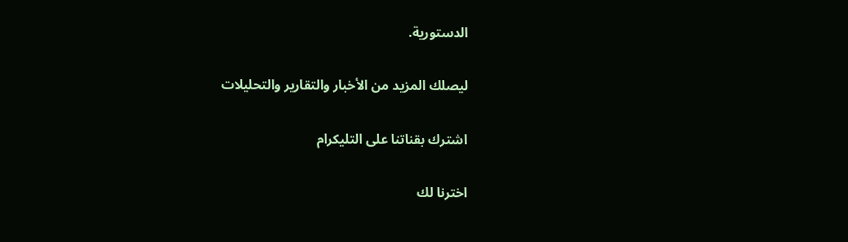الدستورية.

ليصلك المزيد من الأخبار والتقارير والتحليلات

اشترك بقناتنا على التليكرام

اخترنا لك